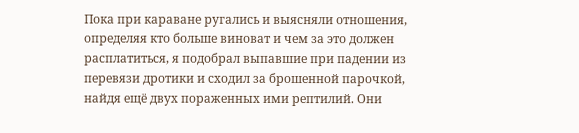Пока при караване ругались и выясняли отношения, определяя кто больше виноват и чем за это должен расплатиться, я подобрал выпавшие при падении из перевязи дротики и сходил за брошенной парочкой, найдя ещё двух пораженных ими рептилий. Они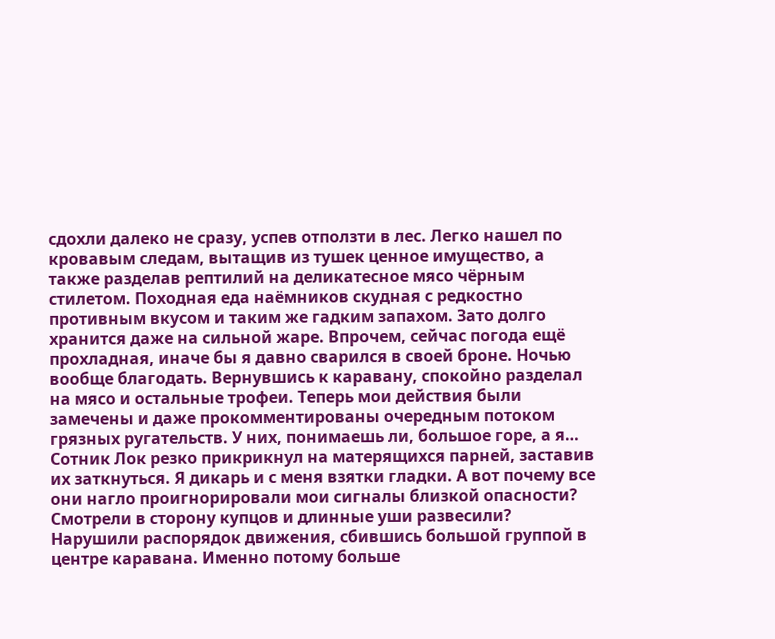сдохли далеко не сразу, успев отползти в лес. Легко нашел по кровавым следам, вытащив из тушек ценное имущество, а также разделав рептилий на деликатесное мясо чёрным стилетом. Походная еда наёмников скудная с редкостно противным вкусом и таким же гадким запахом. Зато долго хранится даже на сильной жаре. Впрочем, сейчас погода ещё прохладная, иначе бы я давно сварился в своей броне. Ночью вообще благодать. Вернувшись к каравану, спокойно разделал на мясо и остальные трофеи. Теперь мои действия были замечены и даже прокомментированы очередным потоком грязных ругательств. У них, понимаешь ли, большое горе, а я… Сотник Лок резко прикрикнул на матерящихся парней, заставив их заткнуться. Я дикарь и с меня взятки гладки. А вот почему все они нагло проигнорировали мои сигналы близкой опасности? Смотрели в сторону купцов и длинные уши развесили? Нарушили распорядок движения, сбившись большой группой в центре каравана. Именно потому больше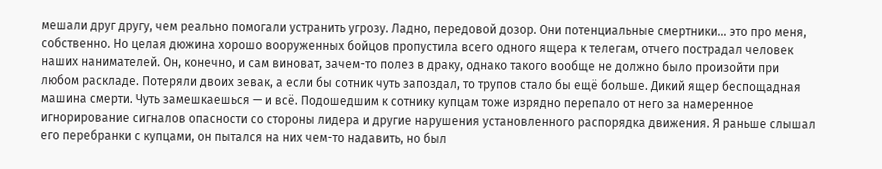мешали друг другу, чем реально помогали устранить угрозу. Ладно, передовой дозор. Они потенциальные смертники… это про меня, собственно. Но целая дюжина хорошо вооруженных бойцов пропустила всего одного ящера к телегам, отчего пострадал человек наших нанимателей. Он, конечно, и сам виноват, зачем-то полез в драку, однако такого вообще не должно было произойти при любом раскладе. Потеряли двоих зевак, а если бы сотник чуть запоздал, то трупов стало бы ещё больше. Дикий ящер беспощадная машина смерти. Чуть замешкаешься — и всё. Подошедшим к сотнику купцам тоже изрядно перепало от него за намеренное игнорирование сигналов опасности со стороны лидера и другие нарушения установленного распорядка движения. Я раньше слышал его перебранки с купцами, он пытался на них чем-то надавить, но был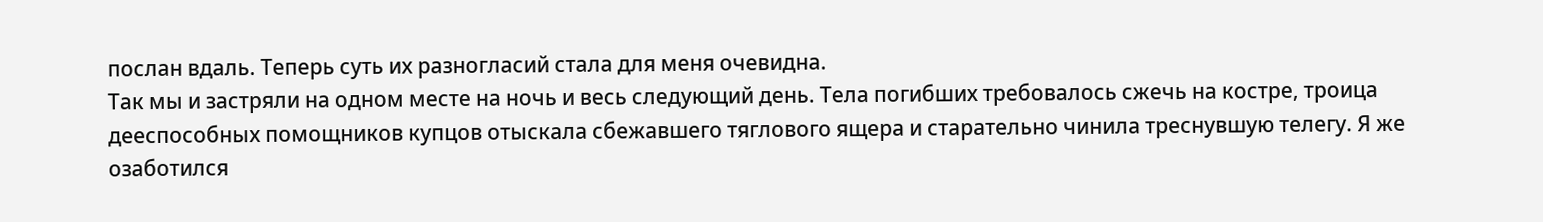послан вдаль. Теперь суть их разногласий стала для меня очевидна.
Так мы и застряли на одном месте на ночь и весь следующий день. Тела погибших требовалось сжечь на костре, троица дееспособных помощников купцов отыскала сбежавшего тяглового ящера и старательно чинила треснувшую телегу. Я же озаботился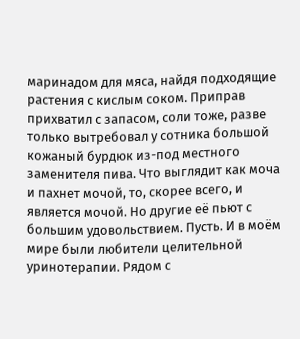маринадом для мяса, найдя подходящие растения с кислым соком. Приправ прихватил с запасом, соли тоже, разве только вытребовал у сотника большой кожаный бурдюк из-под местного заменителя пива. Что выглядит как моча и пахнет мочой, то, скорее всего, и является мочой. Но другие её пьют с большим удовольствием. Пусть. И в моём мире были любители целительной уринотерапии. Рядом с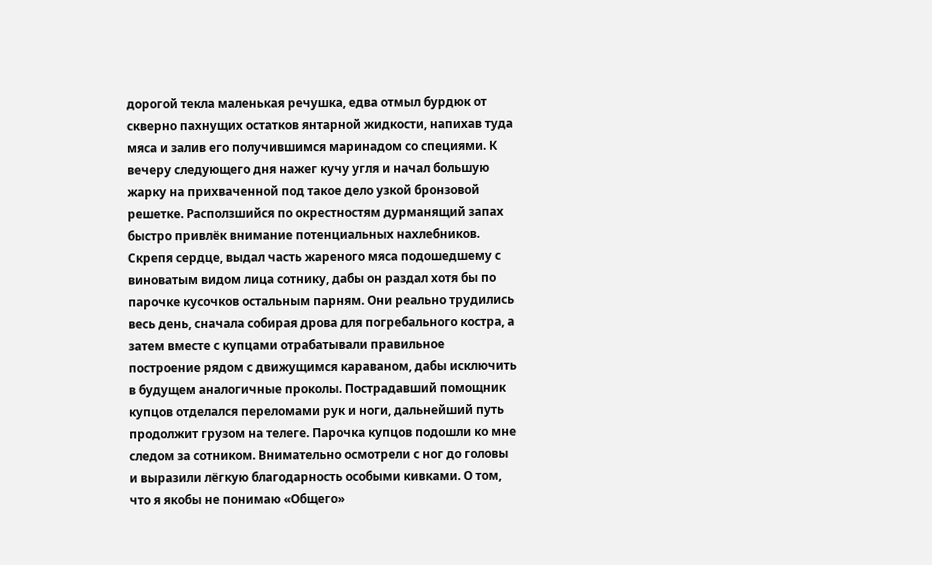дорогой текла маленькая речушка, едва отмыл бурдюк от скверно пахнущих остатков янтарной жидкости, напихав туда мяса и залив его получившимся маринадом со специями. К вечеру следующего дня нажег кучу угля и начал большую жарку на прихваченной под такое дело узкой бронзовой решетке. Расползшийся по окрестностям дурманящий запах быстро привлёк внимание потенциальных нахлебников. Скрепя сердце, выдал часть жареного мяса подошедшему с виноватым видом лица сотнику, дабы он раздал хотя бы по парочке кусочков остальным парням. Они реально трудились весь день, сначала собирая дрова для погребального костра, а затем вместе с купцами отрабатывали правильное построение рядом с движущимся караваном, дабы исключить в будущем аналогичные проколы. Пострадавший помощник купцов отделался переломами рук и ноги, дальнейший путь продолжит грузом на телеге. Парочка купцов подошли ко мне следом за сотником. Внимательно осмотрели с ног до головы и выразили лёгкую благодарность особыми кивками. О том, что я якобы не понимаю «Общего»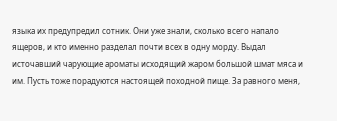языка их предупредил сотник. Они уже знали, сколько всего напало ящеров, и кто именно разделал почти всех в одну морду. Выдал источавший чарующие ароматы исходящий жаром большой шмат мяса и им. Пусть тоже порадуются настоящей походной пище. За равного меня,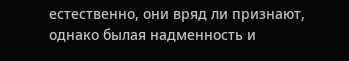естественно, они вряд ли признают, однако былая надменность и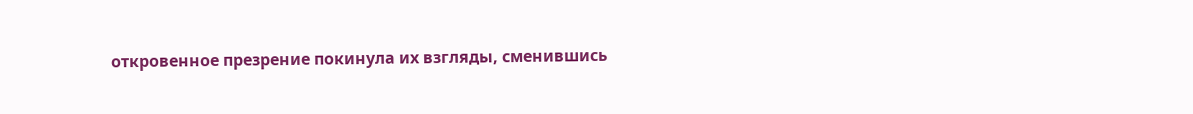откровенное презрение покинула их взгляды, сменившись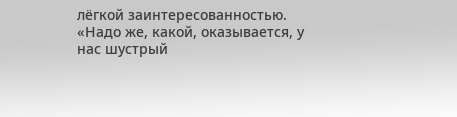лёгкой заинтересованностью. «Надо же, какой, оказывается, у нас шустрый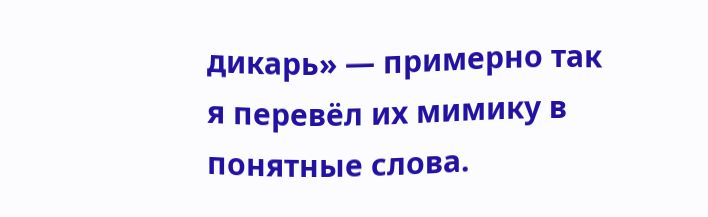дикарь» — примерно так я перевёл их мимику в понятные слова.